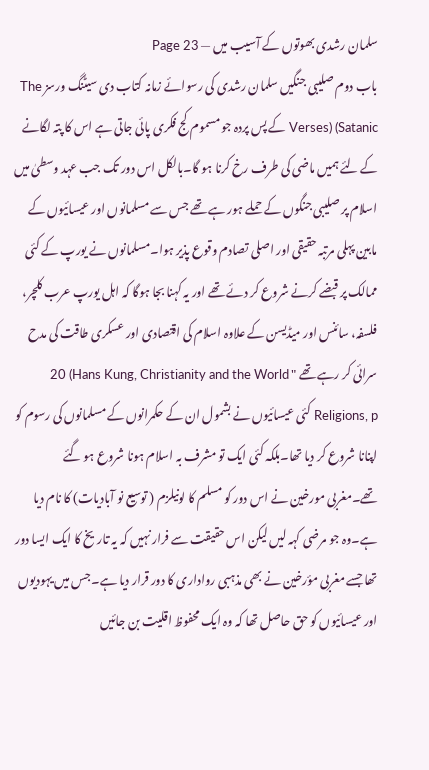سلمان رشدی بھوتوں کے آسیب میں — Page 23
باب دوم صلیبی جنگیں سلمان رشدی کی رسوائے زمانہ کتاب دی سیٹنگ ورسز The Satanic) (Verses کے پس پردہ جو مسموم کج فکری پائی جاتی ہے اس کا پتہ لگانے کے لئے ہمیں ماضی کی طرف رخ کرنا ہو گا۔بالکل اس دور تک جب عہد وسطیٰ میں اسلام پر صلیبی جنگوں کے حملے ہور ہے تھے جس سے مسلمانوں اور عیسائیوں کے مابین پہلی مرتبہ حقیقی اور اصلی تصادم وقوع پذیر ہوا۔مسلمانوں نے یورپ کے کئی ممالک پر قبضے کرنے شروع کر دئے تھے اور یہ کہنا بجا ہوگا کہ اہل یورپ عرب کلچر، فلسفہ، سائنس اور میڈیسن کے علاوہ اسلام کی اقتصادی اور عسکری طاقت کی مدح سرائی کر رہے تھے " Hans Kung, Christianity and the World) 20 Religions, p کئی عیسائیوں نے بشمول ان کے حکمرانوں کے مسلمانوں کی رسوم کو اپنانا شروع کر دیا تھا۔بلکہ کئی ایک تو مشرف بہ اسلام ہونا شروع ہو گئے تھے۔مغربی مورخین نے اس دور کو مسلم کا لونیلزم ( توسیع نو آبادیات) کا نام دیا ہے۔وہ جو مرضی کہہ لیں لیکن اس حقیقت سے فرار نہیں کہ یہ تاریخ کا ایک ایسا دور تھا جسے مغربی مؤرخین نے بھی مذہبی رواداری کا دور قرار دیا ہے۔جس میں یہودیوں اور عیسائیوں کو حق حاصل تھا کہ وہ ایک محفوظ اقلیت بن جائیں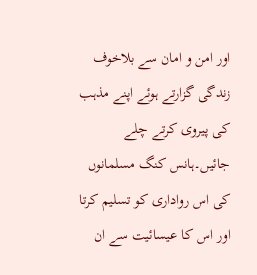اور امن و امان سے بلاخوف زندگی گزارتے ہوئے اپنے مذہب کی پیروی کرتے چلے جائیں۔ہانس کنگ مسلمانوں کی اس رواداری کو تسلیم کرتا اور اس کا عیسائیت سے ان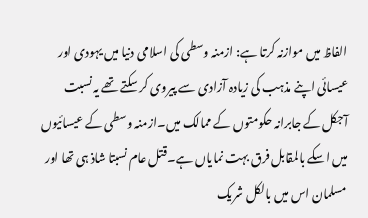الفاظ میں موازنہ کرتا ہے: ازمنہ وسطی کی اسلامی دنیا میں یہودی اور عیسائی اپنے مذہب کی زیادہ آزادی سے پیروی کر سکتے تھے یہ نسبت آجکل کے جابرانہ حکومتوں کے ممالک میں۔ازمنہ وسطی کے عیسائیوں میں اسکے بالمقابل فرق بہت نمایاں ہے۔قتل عام نسبتا شاذ ہی تھا اور مسلمان اس میں بالکل شریک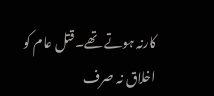کارنہ ہوتے تھے۔قتل عام کو اخلاق نہ صرف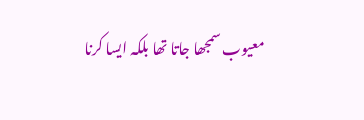معیوب سمجھا جاتا تھا بلکہ ایسا کرنا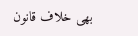بھی خلاف قانون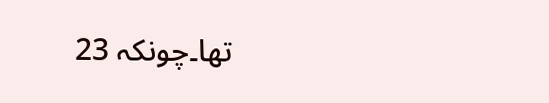تھا۔چونکہ 23